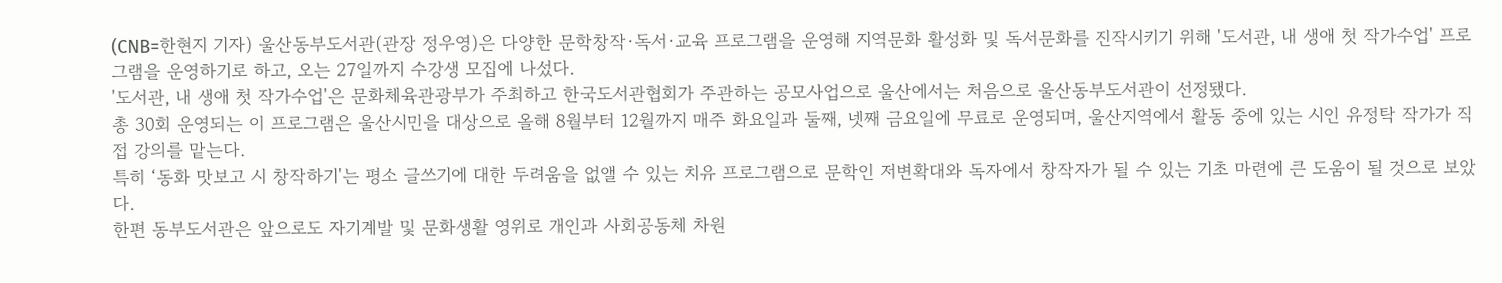(CNB=한현지 기자) 울산동부도서관(관장 정우영)은 다양한 문학창작·독서·교육 프로그램을 운영해 지역문화 활성화 및 독서문화를 진작시키기 위해 '도서관, 내 생애 첫 작가수업' 프로그램을 운영하기로 하고, 오는 27일까지 수강생 모집에 나섰다.
'도서관, 내 생애 첫 작가수업'은 문화체육관광부가 주최하고 한국도서관협회가 주관하는 공모사업으로 울산에서는 처음으로 울산동부도서관이 선정됐다.
총 30회 운영되는 이 프로그램은 울산시민을 대상으로 올해 8월부터 12월까지 매주 화요일과 둘째, 넷째 금요일에 무료로 운영되며, 울산지역에서 활동 중에 있는 시인 유정탁 작가가 직접 강의를 맡는다.
특히 ‘동화 맛보고 시 창작하기'는 평소 글쓰기에 대한 두려움을 없앨 수 있는 치유 프로그램으로 문학인 저변확대와 독자에서 창작자가 될 수 있는 기초 마련에 큰 도움이 될 것으로 보았다.
한편 동부도서관은 앞으로도 자기계발 및 문화생활 영위로 개인과 사회공동체 차원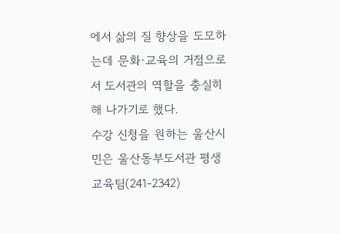에서 삶의 질 향상을 도모하는데 문화·교육의 거점으로서 도서관의 역할을 충실히 해 나가기로 했다.
수강 신청을 원하는 울산시민은 울산동부도서관 평생교육팀(241-2342)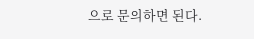으로 문의하면 된다.